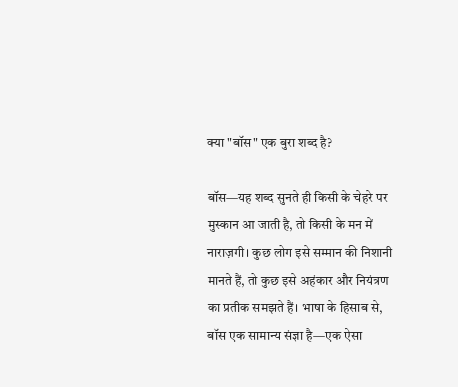क्या "बॉस" एक बुरा शब्द है?

बॉस—यह शब्द सुनते ही किसी के चेहरे पर मुस्कान आ जाती है, तो किसी के मन में नाराज़गी। कुछ लोग इसे सम्मान की निशानी मानते हैं, तो कुछ इसे अहंकार और नियंत्रण का प्रतीक समझते हैं। भाषा के हिसाब से, बॉस एक सामान्य संज्ञा है—एक ऐसा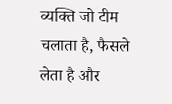व्यक्ति जो टीम चलाता है, फैसले लेता है और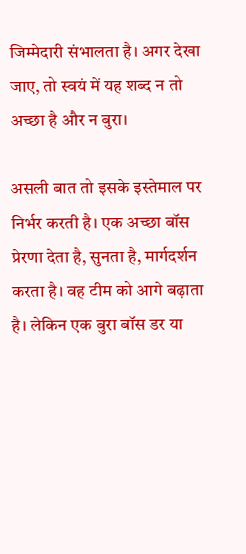जिम्मेदारी संभालता है। अगर देखा जाए, तो स्वयं में यह शब्द न तो अच्छा है और न बुरा।

असली बात तो इसके इस्तेमाल पर निर्भर करती है। एक अच्छा बॉस प्रेरणा देता है, सुनता है, मार्गदर्शन करता है। वह टीम को आगे बढ़ाता है। लेकिन एक बुरा बॉस डर या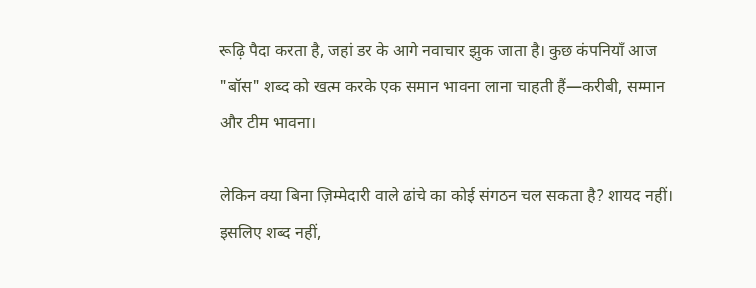रूढ़ि पैदा करता है, जहां डर के आगे नवाचार झुक जाता है। कुछ कंपनियाँ आज "बॉस" शब्द को खत्म करके एक समान भावना लाना चाहती हैं—करीबी, सम्मान और टीम भावना।

लेकिन क्या बिना ज़िम्मेदारी वाले ढांचे का कोई संगठन चल सकता है? शायद नहीं। इसलिए शब्द नहीं,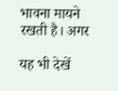भावना मायने रखती है। अगर

यह भी देखें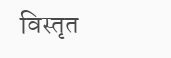विस्तृत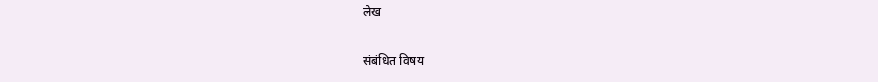लेख

संबंधित विषय